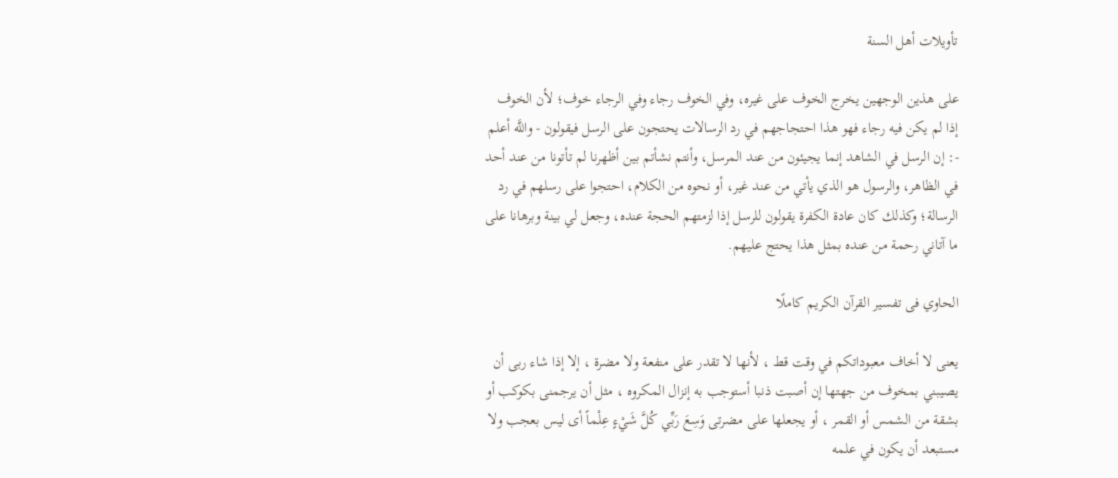تأويلات أهل السنة

على هذين الوجهين يخرج الخوف على غيره، وفي الخوف رجاء وفي الرجاء خوف؛ لأن الخوف إذا لم يكن فيه رجاء فهو هذا احتجاجهم في رد الرسالات يحتجون على الرسل فيقولون - واللَّه أعلم -: إن الرسل في الشاهد إنما يجيئون من عند المرسل، وأنتم نشأتم بين أظهرنا لم تأتونا من عند أحد في الظاهر، والرسول هو الذي يأتي من عند غير، أو نحوه من الكلام، احتجوا على رسلهم في رد الرسالة؛ وكذلك كان عادة الكفرة يقولون للرسل إذا لزمتهم الحجة عنده، وجعل لي بينة وبرهانا على ما آتاني رحمة من عنده بمثل هذا يحتج عليهم.

الحاوي فى تفسير القرآن الكريم كاملًا

يعنى لا أخاف معبوداتكم في وقت قط ، لأنها لا تقدر على منفعة ولا مضرة ، إلا إذا شاء ربى أن يصيبني بمخوف من جهتها إن أصبت ذنبا أستوجب به إنزال المكروه ، مثل أن يرجمنى بكوكب أو بشقة من الشمس أو القمر ، أو يجعلها على مضرتى وَسِعَ رَبِّي كُلَّ شَيْءٍ عِلْماً أى ليس بعجب ولا مستبعد أن يكون في علمه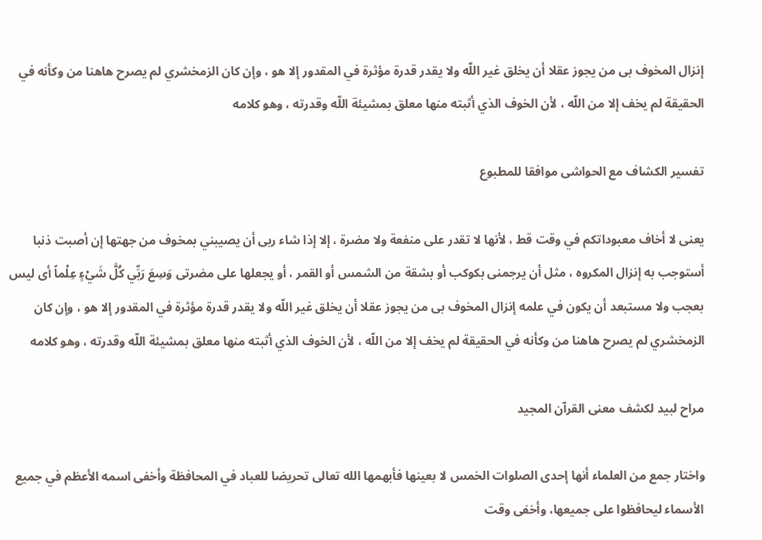إنزال المخوف بى من يجوز عقلا أن يخلق غير اللّه ولا يقدر قدرة مؤثرة في المقدور إلا هو ، وإن كان الزمخشري لم يصرح هاهنا من وكأنه في الحقيقة لم يخف إلا من اللّه ، لأن الخوف الذي أثبته منها معلق بمشيئة اللّه وقدرته ، وهو كلامه

تفسير الكشاف مع الحواشى موافقا للمطبوع

يعنى لا أخاف معبوداتكم في وقت قط ، لأنها لا تقدر على منفعة ولا مضرة ، إلا إذا شاء ربى أن يصيبني بمخوف من جهتها إن أصبت ذنبا أستوجب به إنزال المكروه ، مثل أن يرجمنى بكوكب أو بشقة من الشمس أو القمر ، أو يجعلها على مضرتى وَسِعَ رَبِّي كُلَّ شَيْءٍ عِلْماً أى ليس بعجب ولا مستبعد أن يكون في علمه إنزال المخوف بى من يجوز عقلا أن يخلق غير اللّه ولا يقدر قدرة مؤثرة في المقدور إلا هو ، وإن كان الزمخشري لم يصرح هاهنا من وكأنه في الحقيقة لم يخف إلا من اللّه ، لأن الخوف الذي أثبته منها معلق بمشيئة اللّه وقدرته ، وهو كلامه

مراح لبيد لكشف معنى القرآن المجيد

واختار جمع من العلماء أنها إحدى الصلوات الخمس لا بعينها فأبهمها الله تعالى تحريضا للعباد في المحافظة وأخفى اسمه الأعظم في جميع الأسماء ليحافظوا على جميعها، وأخفى وقت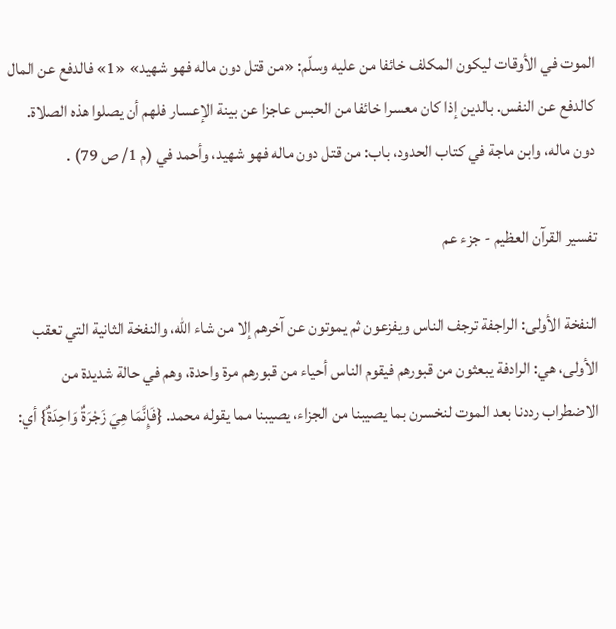الموت في الأوقات ليكون المكلف خائفا من عليه وسلّم: «من قتل دون ماله فهو شهيد» «1» فالدفع عن المال كالدفع عن النفس. بالدين إذا كان معسرا خائفا من الحبس عاجزا عن بينة الإعسار فلهم أن يصلوا هذه الصلاة. دون ماله، وابن ماجة في كتاب الحدود، باب: من قتل دون ماله فهو شهيد، وأحمد في (م 1/ ص 79) .

تفسير القرآن العظيم - جزء عم

النفخة الأولى: الراجفة ترجف الناس ويفزعون ثم يموتون عن آخرهم إلا من شاء الله، والنفخة الثانية التي تعقب الأولى، هي: الرادفة يبعثون من قبورهم فيقوم الناس أحياء من قبورهم مرة واحدة، وهم في حالة شديدة من الاضطراب رددنا بعد الموت لنخسرن بما يصيبنا من الجزاء، يصيبنا مما يقوله محمد. {فَإِنَّمَا هِيَ زَجْرَةٌ وَاحِدَةٌ} أي: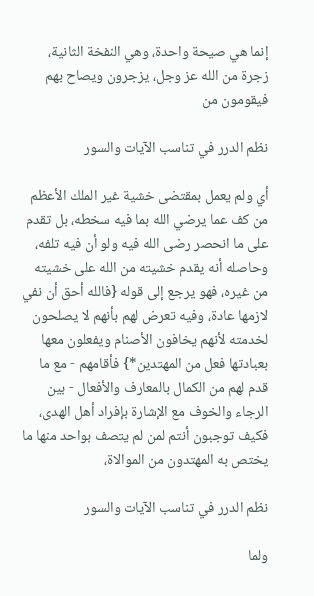إنما هي صيحة واحدة، وهي النفخة الثانية، زجرة من الله عز وجل، يزجرون ويصاح بهم فيقومون من

نظم الدرر في تناسب الآيات والسور

أي ولم يعمل بمقتضى خشية غير الملك الأعظم من كف عما يرضي الله بما فيه سخطه، بل تقدم على ما انحصر رضى الله فيه ولو أن فيه تلفه، وحاصله أنه يقدم خشيته من الله على خشيته من غيره، فهو يرجع إلى قوله {فالله أحق أن نفي لازمها عادة، وفيه تعرض لهم بأنهم لا يصلحون لخدمته لأنهم يخافون الأصنام ويفعلون معها بعبادتها فعل من المهتدين*} فأقامهم - مع ما قدم لهم من الكمال بالمعارف والأفعال - بين الرجاء والخوف مع الإشارة بإفراد أهل الهدى، فكيف توجبون أنتم لمن لم يتصف بواحد منها ما يختص به المهتدون من الموالاة،

نظم الدرر في تناسب الآيات والسور

ولما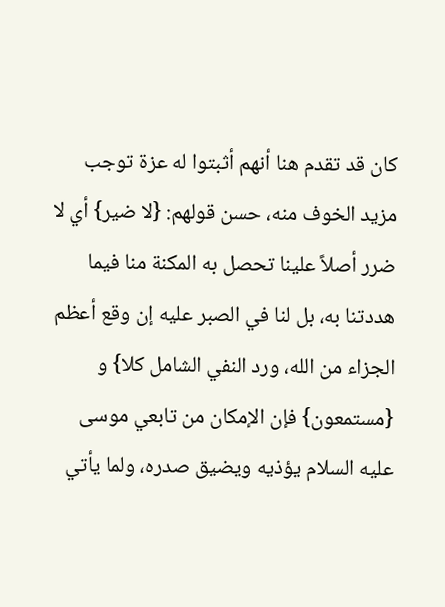كان قد تقدم هنا أنهم أثبتوا له عزة توجب مزيد الخوف منه، حسن قولهم: {لا ضير} أي لا ضرر أصلاً علينا تحصل به المكنة منا فيما هددتنا به، بل لنا في الصبر عليه إن وقع أعظم الجزاء من الله، ورد النفي الشامل كلا} و {مستمعون} فإن الإمكان من تابعي موسى عليه السلام يؤذيه ويضيق صدره، ولما يأتي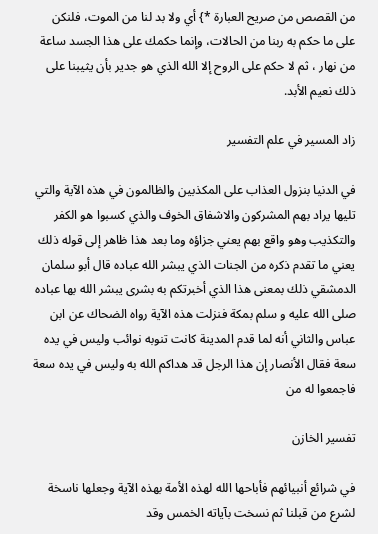من القصص من صريح العبارة *} أي ولا بد لنا من الموت، فلنكن على ما حكم به ربنا من الحالات، وإنما حكمك على هذا الجسد ساعة من نهار ، ثم لا حكم على الروح إلا الله الذي هو جدير بأن يثيبنا على ذلك نعيم الأبد.

زاد المسير في علم التفسير

في الدنيا بنزول العذاب على المكذبين والظالمون في هذه الآية والتي تليها يراد بهم المشركون والاشفاق الخوف والذي كسبوا هو الكفر والتكذيب وهو واقع بهم يعني جزاؤه وما بعد هذا ظاهر إلى قوله ذلك يعني ما تقدم ذكره من الجنات الذي يبشر الله عباده قال أبو سلمان الدمشقي ذلك بمعنى هذا الذي أخبرتكم به بشرى يبشر الله بها عباده صلى الله عليه و سلم بمكة فنزلت هذه الآية رواه الضحاك عن ابن عباس والثاني أنه لما قدم المدينة كانت تنوبه نوائب وليس في يده سعة فقال الأنصار إن هذا الرجل قد هداكم الله به وليس في يده سعة فاجمعوا له من

تفسير الخازن

في شرائع أنبيائهم فأباحها الله لهذه الأمة بهذه الآية وجعلها ناسخة لشرع من قبلنا ثم نسخت بآياته الخمس وقد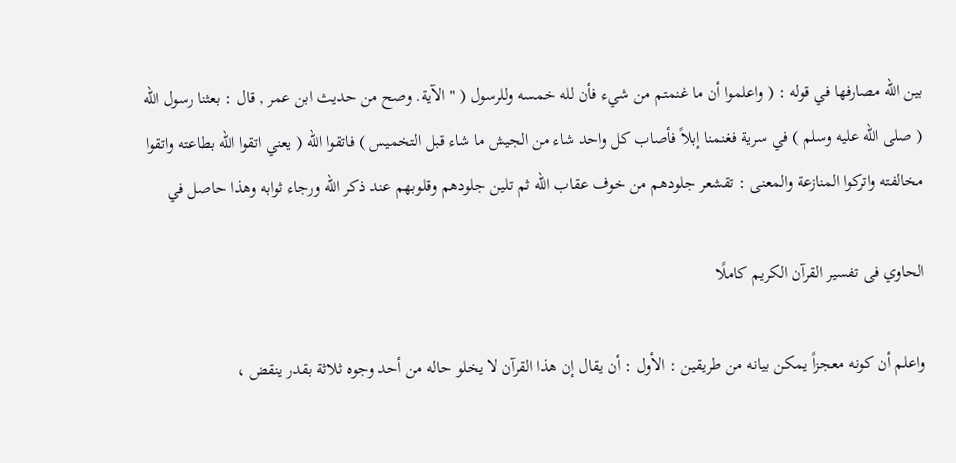بين الله مصارفها في قوله : ( واعلموا أن ما غنمتم من شيء فأن لله خمسه وللرسول ( " الآية. وصح من حديث ابن عمر , قال : بعثنا رسول الله ( صلى الله عليه وسلم ) في سرية فغنمنا إبلاً فأصاب كل واحد شاء من الجيش ما شاء قبل التخميس ) فاتقوا الله ( يعني اتقوا الله بطاعته واتقوا مخالفته واتركوا المنازعة والمعنى : تقشعر جلودهم من خوف عقاب الله ثم تلين جلودهم وقلوبهم عند ذكر الله ورجاء ثوابه وهذا حاصل في

الحاوي فى تفسير القرآن الكريم كاملًا

واعلم أن كونه معجزاً يمكن بيانه من طريقين : الأول : أن يقال إن هذا القرآن لا يخلو حاله من أحد وجوه ثلاثة بقدر ينقض ،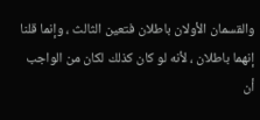والقسمان الأولان باطلان فتعين الثالث ، وإنما قلنا إنهما باطلان ، لأنه لو كان كذلك لكان من الواجب أن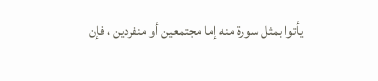يأتوا بمثل سورة منه إما مجتمعين أو منفردين ، فإن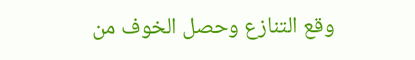وقع التنازع وحصل الخوف من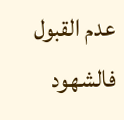عدم القبول فالشهود